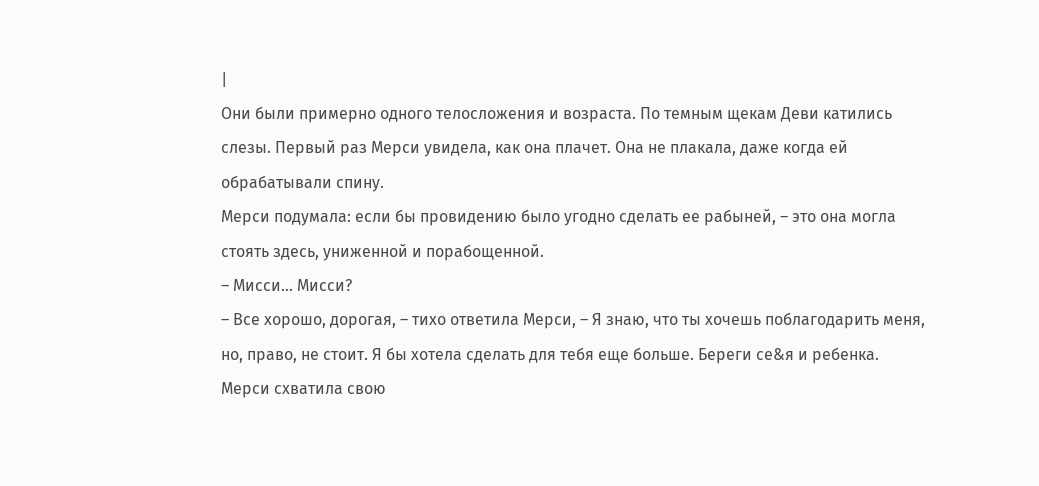|
Они были примерно одного телосложения и возраста. По темным щекам Деви катились слезы. Первый раз Мерси увидела, как она плачет. Она не плакала, даже когда ей обрабатывали спину.
Мерси подумала: если бы провидению было угодно сделать ее рабыней, – это она могла стоять здесь, униженной и порабощенной.
– Мисси... Мисси?
– Все хорошо, дорогая, – тихо ответила Мерси, – Я знаю, что ты хочешь поблагодарить меня, но, право, не стоит. Я бы хотела сделать для тебя еще больше. Береги се&я и ребенка.
Мерси схватила свою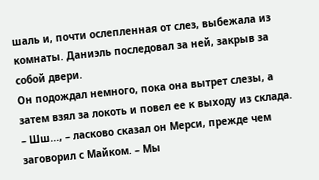шаль и, почти ослепленная от слез, выбежала из комнаты. Даниэль последовал за ней, закрыв за собой двери.
Он подождал немного, пока она вытрет слезы, а затем взял за локоть и повел ее к выходу из склада.
– Шш..., – ласково сказал он Мерси, прежде чем заговорил с Майком. – Мы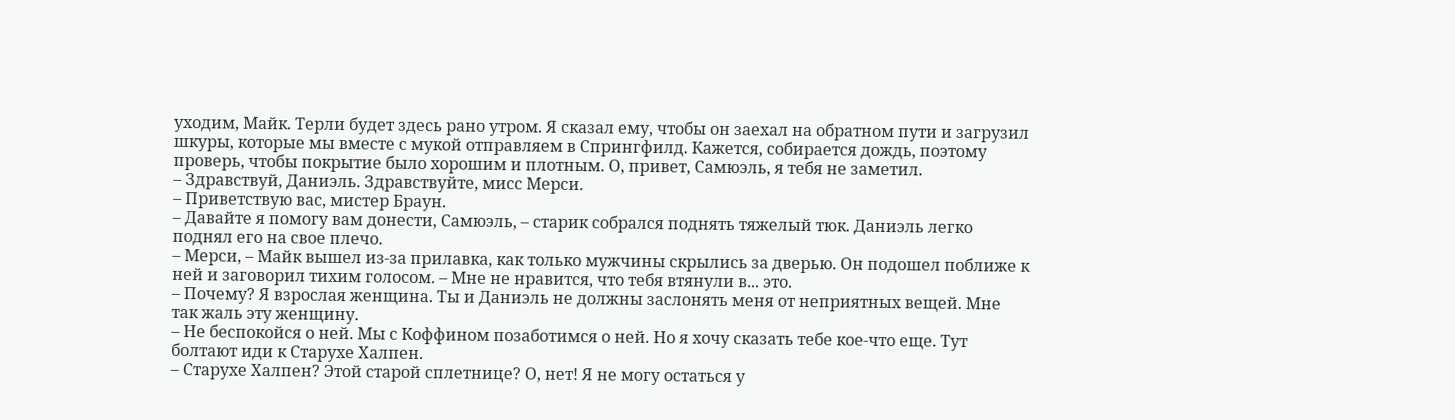уходим, Майк. Терли будет здесь рано утром. Я сказал ему, чтобы он заехал на обратном пути и загрузил шкуры, которые мы вместе с мукой отправляем в Спрингфилд. Кажется, собирается дождь, поэтому проверь, чтобы покрытие было хорошим и плотным. О, привет, Самюэль, я тебя не заметил.
– Здравствуй, Даниэль. Здравствуйте, мисс Мерси.
– Приветствую вас, мистер Браун.
– Давайте я помогу вам донести, Самюэль, – старик собрался поднять тяжелый тюк. Даниэль легко поднял его на свое плечо.
– Мерси, – Майк вышел из-за прилавка, как только мужчины скрылись за дверью. Он подошел поближе к ней и заговорил тихим голосом. – Мне не нравится, что тебя втянули в... это.
– Почему? Я взрослая женщина. Ты и Даниэль не должны заслонять меня от неприятных вещей. Мне так жаль эту женщину.
– Не беспокойся о ней. Мы с Коффином позаботимся о ней. Но я хочу сказать тебе кое-что еще. Тут болтают иди к Старухе Халпен.
– Старухе Халпен? Этой старой сплетнице? О, нет! Я не могу остаться у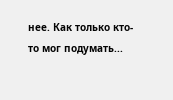нее. Как только кто-то мог подумать...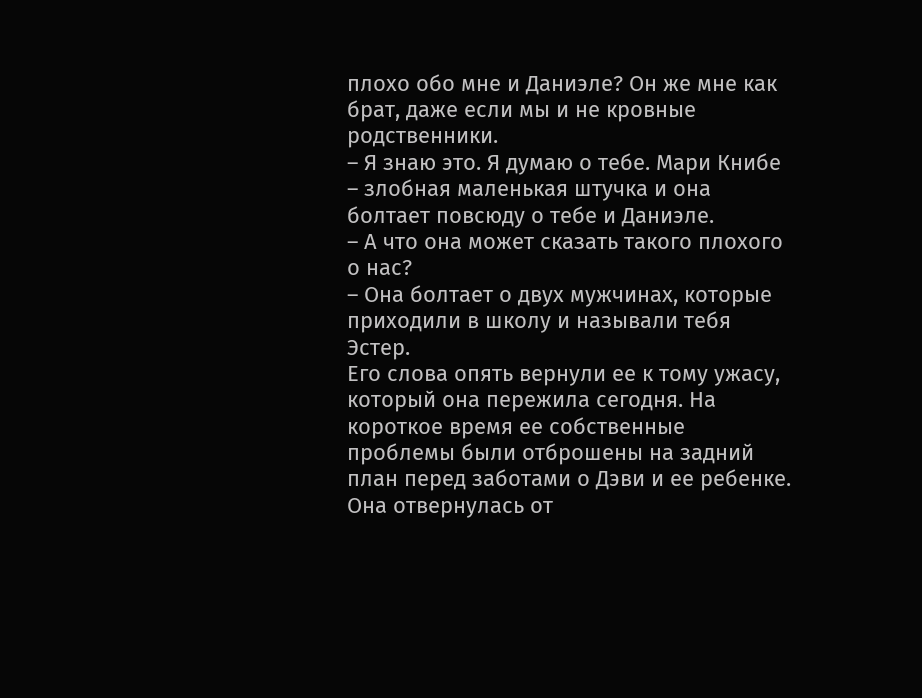плохо обо мне и Даниэле? Он же мне как брат, даже если мы и не кровные родственники.
– Я знаю это. Я думаю о тебе. Мари Книбе – злобная маленькая штучка и она болтает повсюду о тебе и Даниэле.
– А что она может сказать такого плохого о нас?
– Она болтает о двух мужчинах, которые приходили в школу и называли тебя Эстер.
Его слова опять вернули ее к тому ужасу, который она пережила сегодня. На короткое время ее собственные проблемы были отброшены на задний план перед заботами о Дэви и ее ребенке.
Она отвернулась от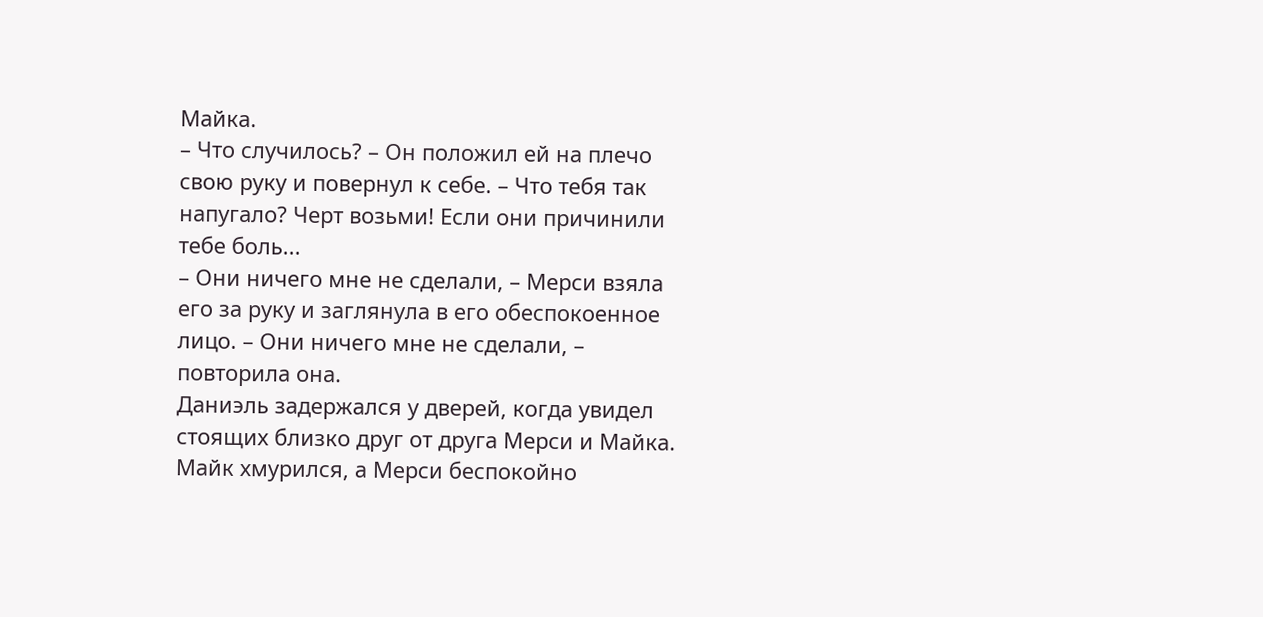Майка.
– Что случилось? – Он положил ей на плечо свою руку и повернул к себе. – Что тебя так напугало? Черт возьми! Если они причинили тебе боль...
– Они ничего мне не сделали, – Мерси взяла его за руку и заглянула в его обеспокоенное лицо. – Они ничего мне не сделали, – повторила она.
Даниэль задержался у дверей, когда увидел стоящих близко друг от друга Мерси и Майка. Майк хмурился, а Мерси беспокойно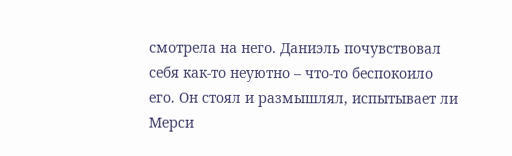смотрела на него. Даниэль почувствовал себя как-то неуютно – что-то беспокоило его. Он стоял и размышлял, испытывает ли Мерси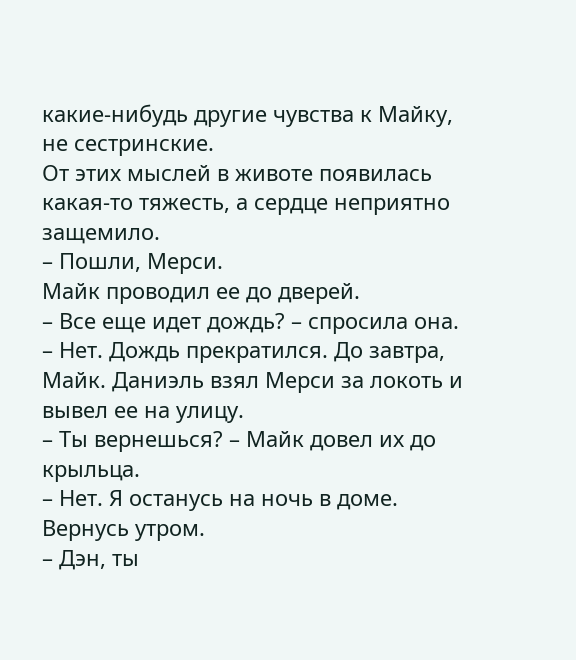какие-нибудь другие чувства к Майку, не сестринские.
От этих мыслей в животе появилась какая-то тяжесть, а сердце неприятно защемило.
– Пошли, Мерси.
Майк проводил ее до дверей.
– Все еще идет дождь? – спросила она.
– Нет. Дождь прекратился. До завтра, Майк. Даниэль взял Мерси за локоть и вывел ее на улицу.
– Ты вернешься? – Майк довел их до крыльца.
– Нет. Я останусь на ночь в доме. Вернусь утром.
– Дэн, ты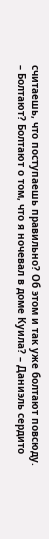считаешь, что поступаешь правильно? Об этом и так уже болтают повсюду.
– Болтают? Болтают о том, что я ночевал в доме Куила? – Даниэль сердито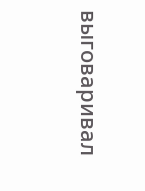выговаривал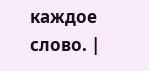каждое слово. |